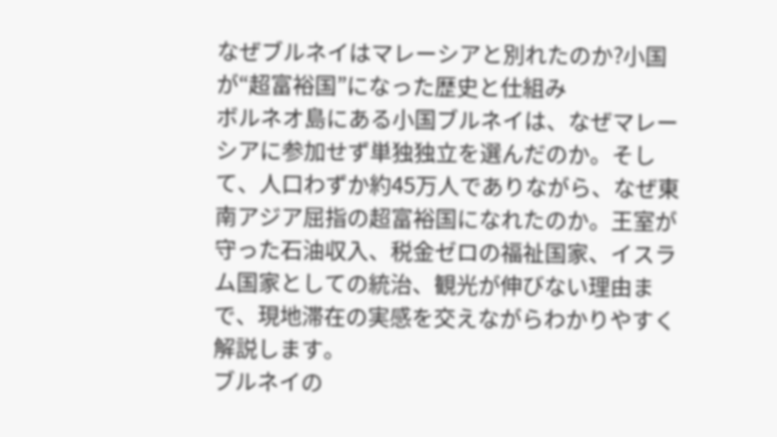なぜブルネイはマレーシアと別れたのか?小国が“超富裕国”になった歴史と仕組み
ボルネオ島にある小国ブルネイは、なぜマレーシアに参加せず単独独立を選んだのか。そして、人口わずか約45万人でありながら、なぜ東南アジア屈指の超富裕国になれたのか。王室が守った石油収入、税金ゼロの福祉国家、イスラム国家としての統治、観光が伸びない理由まで、現地滞在の実感を交えながらわかりやすく解説します。
ブルネイの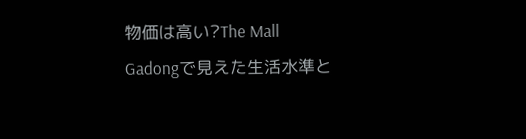物価は高い?The Mall Gadongで見えた生活水準と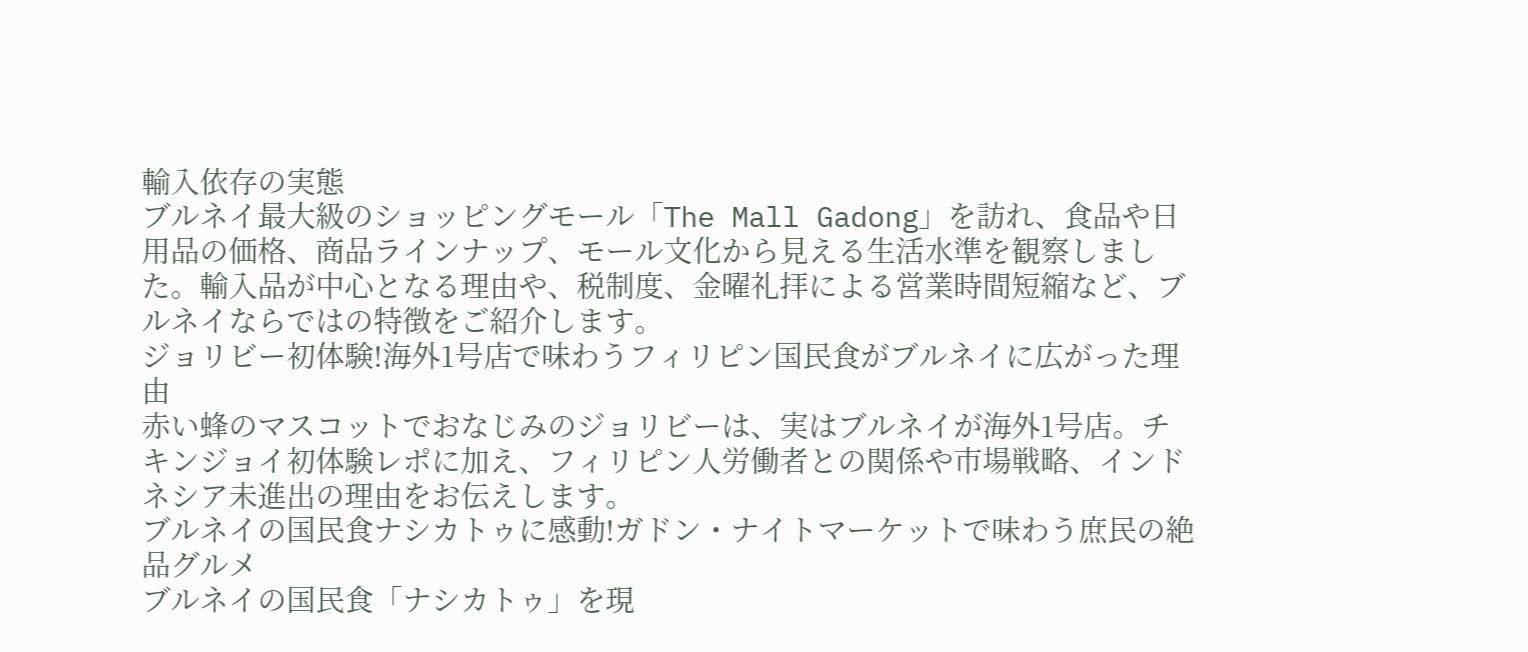輸入依存の実態
ブルネイ最大級のショッピングモール「The Mall Gadong」を訪れ、食品や日用品の価格、商品ラインナップ、モール文化から見える生活水準を観察しました。輸入品が中心となる理由や、税制度、金曜礼拝による営業時間短縮など、ブルネイならではの特徴をご紹介します。
ジョリビー初体験!海外1号店で味わうフィリピン国民食がブルネイに広がった理由
赤い蜂のマスコットでおなじみのジョリビーは、実はブルネイが海外1号店。チキンジョイ初体験レポに加え、フィリピン人労働者との関係や市場戦略、インドネシア未進出の理由をお伝えします。
ブルネイの国民食ナシカトゥに感動!ガドン・ナイトマーケットで味わう庶民の絶品グルメ
ブルネイの国民食「ナシカトゥ」を現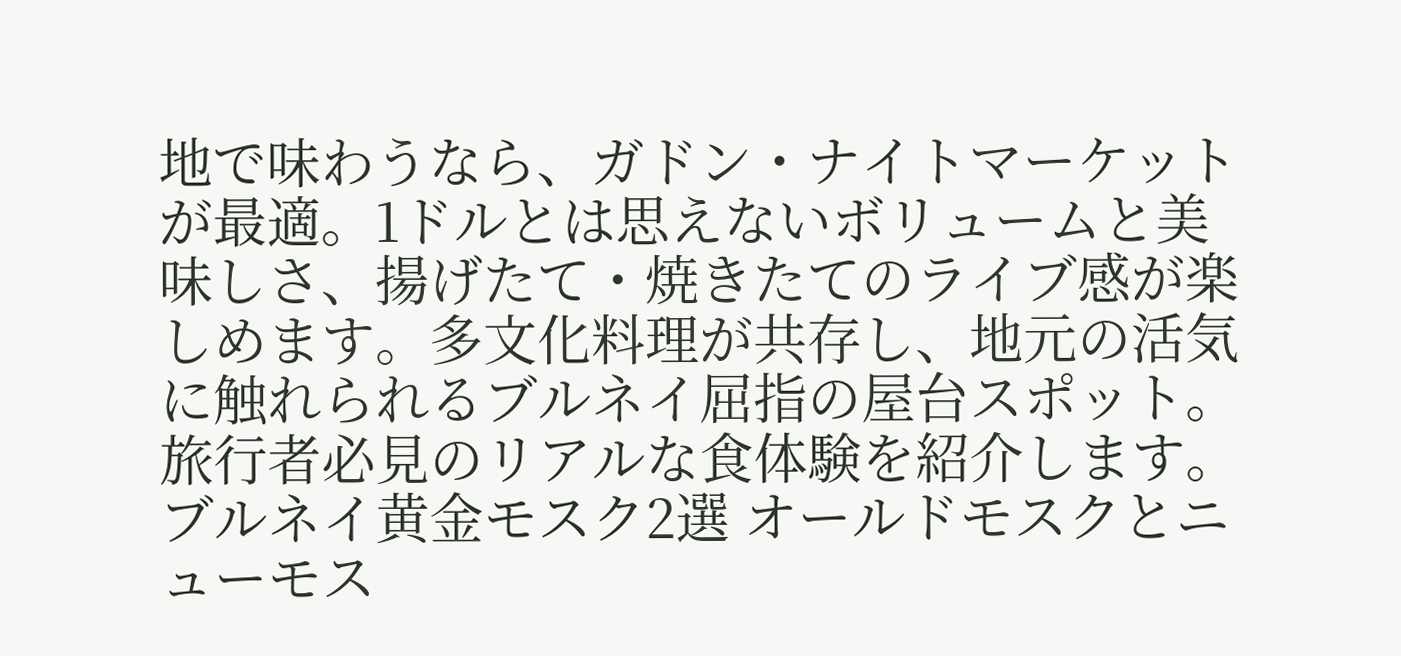地で味わうなら、ガドン・ナイトマーケットが最適。1ドルとは思えないボリュームと美味しさ、揚げたて・焼きたてのライブ感が楽しめます。多文化料理が共存し、地元の活気に触れられるブルネイ屈指の屋台スポット。旅行者必見のリアルな食体験を紹介します。
ブルネイ黄金モスク2選 オールドモスクとニューモス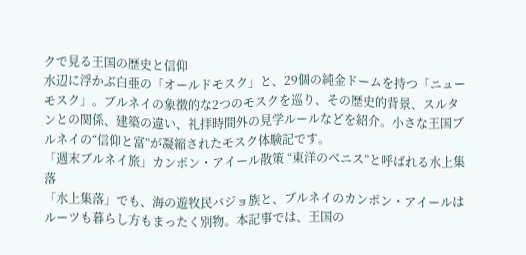クで見る王国の歴史と信仰
水辺に浮かぶ白亜の「オールドモスク」と、29個の純金ドームを持つ「ニューモスク」。ブルネイの象徴的な2つのモスクを巡り、その歴史的背景、スルタンとの関係、建築の違い、礼拝時間外の見学ルールなどを紹介。小さな王国ブルネイの“信仰と富”が凝縮されたモスク体験記です。
「週末ブルネイ旅」カンポン・アイール散策 “東洋のベニス”と呼ばれる水上集落
「水上集落」でも、海の遊牧民バジョ族と、ブルネイのカンポン・アイールはルーツも暮らし方もまったく別物。本記事では、王国の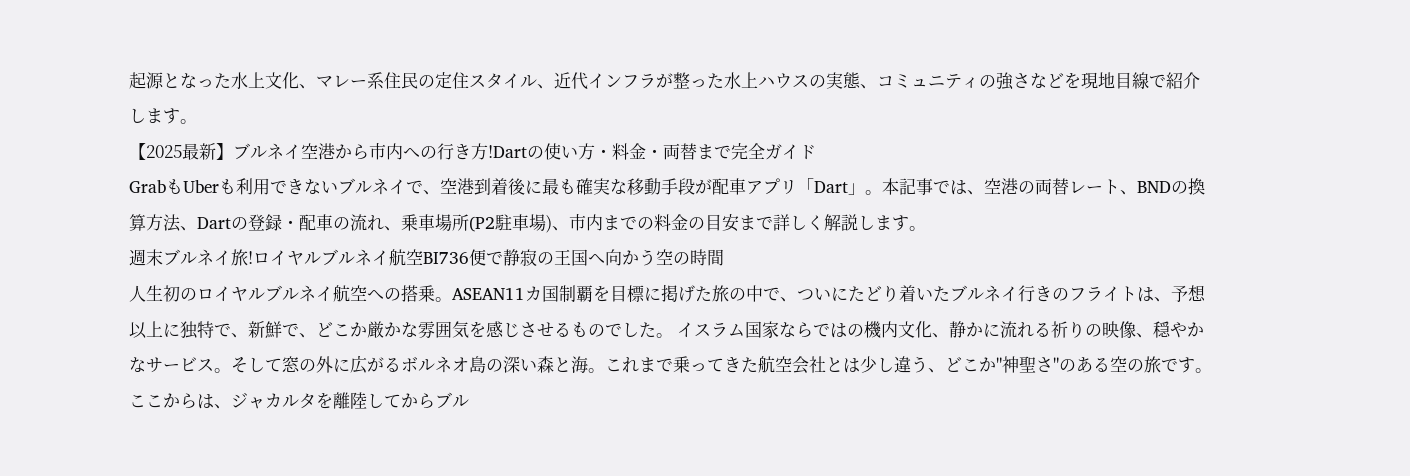起源となった水上文化、マレー系住民の定住スタイル、近代インフラが整った水上ハウスの実態、コミュニティの強さなどを現地目線で紹介します。
【2025最新】ブルネイ空港から市内への行き方!Dartの使い方・料金・両替まで完全ガイド
GrabもUberも利用できないブルネイで、空港到着後に最も確実な移動手段が配車アプリ「Dart」。本記事では、空港の両替レート、BNDの換算方法、Dartの登録・配車の流れ、乗車場所(P2駐車場)、市内までの料金の目安まで詳しく解説します。
週末ブルネイ旅!ロイヤルブルネイ航空BI736便で静寂の王国へ向かう空の時間
人生初のロイヤルブルネイ航空への搭乗。ASEAN11カ国制覇を目標に掲げた旅の中で、ついにたどり着いたブルネイ行きのフライトは、予想以上に独特で、新鮮で、どこか厳かな雰囲気を感じさせるものでした。 イスラム国家ならではの機内文化、静かに流れる祈りの映像、穏やかなサービス。そして窓の外に広がるボルネオ島の深い森と海。これまで乗ってきた航空会社とは少し違う、どこか"神聖さ"のある空の旅です。 ここからは、ジャカルタを離陸してからブル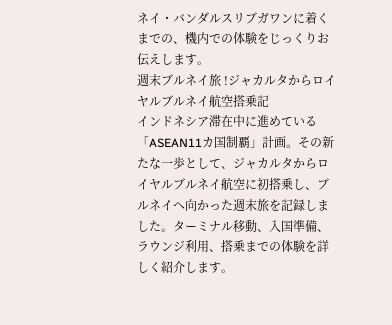ネイ・バンダルスリブガワンに着くまでの、機内での体験をじっくりお伝えします。
週末ブルネイ旅 !ジャカルタからロイヤルブルネイ航空搭乗記
インドネシア滞在中に進めている「ASEAN11カ国制覇」計画。その新たな一歩として、ジャカルタからロイヤルブルネイ航空に初搭乗し、ブルネイへ向かった週末旅を記録しました。ターミナル移動、入国準備、ラウンジ利用、搭乗までの体験を詳しく紹介します。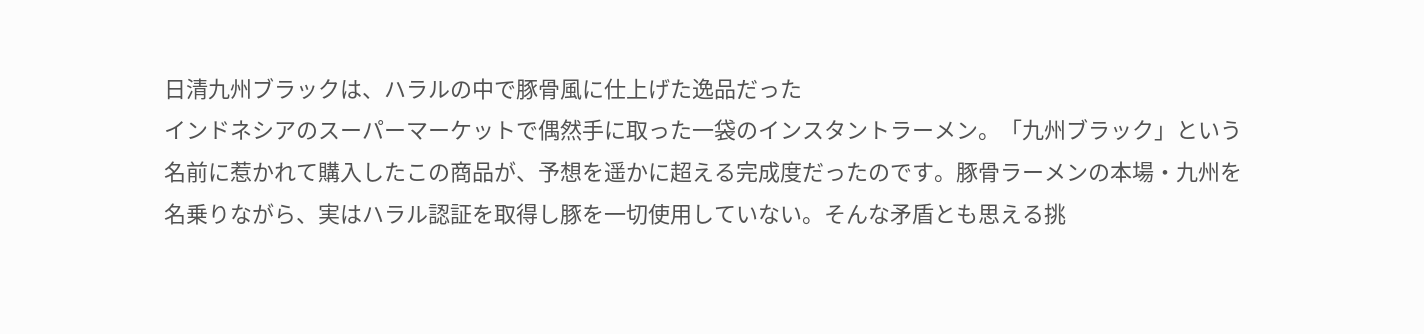日清九州ブラックは、ハラルの中で豚骨風に仕上げた逸品だった
インドネシアのスーパーマーケットで偶然手に取った一袋のインスタントラーメン。「九州ブラック」という名前に惹かれて購入したこの商品が、予想を遥かに超える完成度だったのです。豚骨ラーメンの本場・九州を名乗りながら、実はハラル認証を取得し豚を一切使用していない。そんな矛盾とも思える挑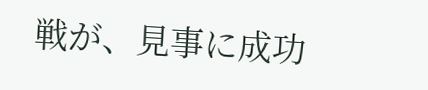戦が、見事に成功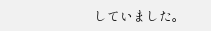していました。